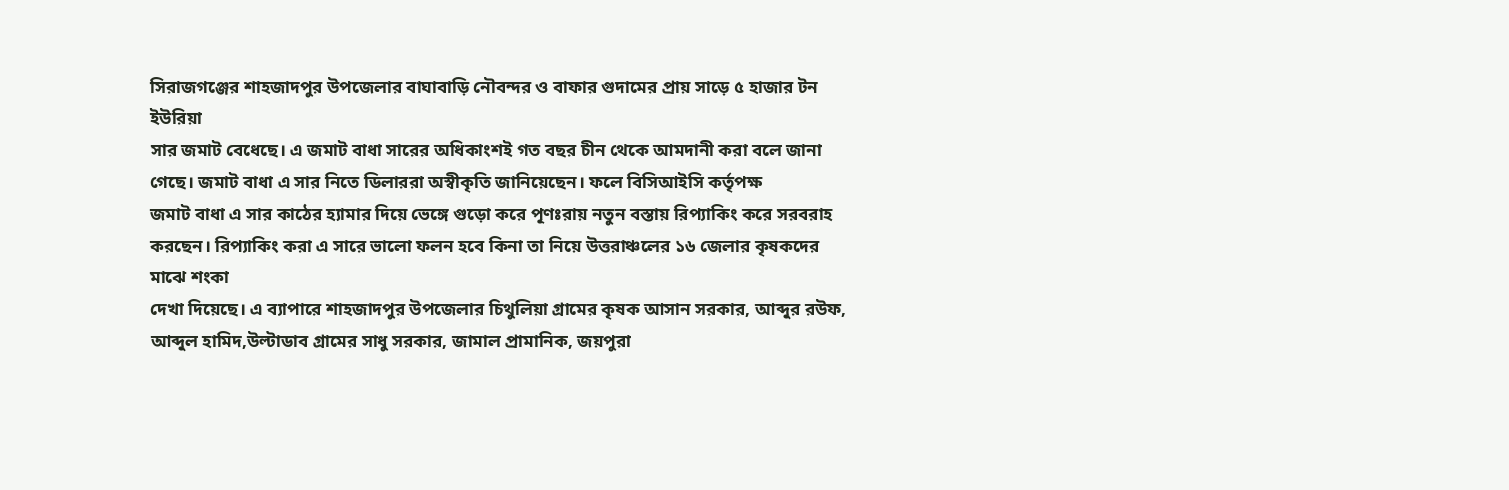সিরাজগঞ্জের শাহজাদপুর উপজেলার বাঘাবাড়ি নৌবন্দর ও বাফার গুদামের প্রায় সাড়ে ৫ হাজার টন ইউরিয়া
সার জমাট বেধেছে। এ জমাট বাধা সারের অধিকাংশই গত বছর চীন থেকে আমদানী করা বলে জানা
গেছে। জমাট বাধা এ সার নিতে ডিলাররা অস্বীকৃতি জানিয়েছেন। ফলে বিসিআইসি কর্তৃপক্ষ
জমাট বাধা এ সার কাঠের হ্যামার দিয়ে ভেঙ্গে গুড়ো করে পূণঃরায় নতুন বস্তায় রিপ্যাকিং করে সরবরাহ
করছেন। রিপ্যাকিং করা এ সারে ভালো ফলন হবে কিনা তা নিয়ে উত্তরাঞ্চলের ১৬ জেলার কৃষকদের মাঝে শংকা
দেখা দিয়েছে। এ ব্যাপারে শাহজাদপুর উপজেলার চিথুলিয়া গ্রামের কৃষক আসান সরকার, আব্দুর রউফ,
আব্দুল হামিদ,উল্টাডাব গ্রামের সাধু সরকার, জামাল প্রামানিক, জয়পুরা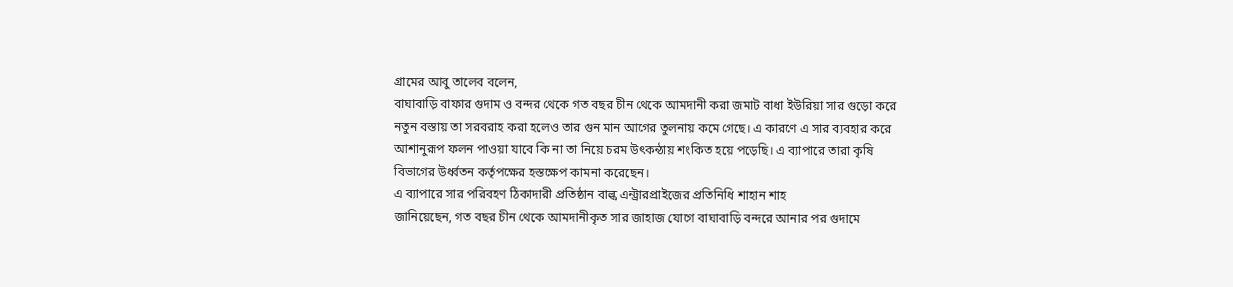গ্রামের আবু তালেব বলেন,
বাঘাবাড়ি বাফার গুদাম ও বন্দর থেকে গত বছর চীন থেকে আমদানী করা জমাট বাধা ইউরিয়া সার গুড়ো করে
নতুন বস্তায় তা সরবরাহ করা হলেও তার গুন মান আগের তুলনায় কমে গেছে। এ কারণে এ সার ব্যবহার করে
আশানুরূপ ফলন পাওয়া যাবে কি না তা নিয়ে চরম উৎকন্ঠায় শংকিত হয়ে পড়েছি। এ ব্যাপারে তারা কৃষি
বিভাগের উর্ধ্বতন কর্তৃপক্ষের হস্তক্ষেপ কামনা করেছেন।
এ ব্যাপারে সার পরিবহণ ঠিকাদারী প্রতিষ্ঠান বাল্ক এন্ট্রারপ্রাইজের প্রতিনিধি শাহান শাহ
জানিয়েছেন, গত বছর চীন থেকে আমদানীকৃত সার জাহাজ যোগে বাঘাবাড়ি বন্দরে আনার পর গুদামে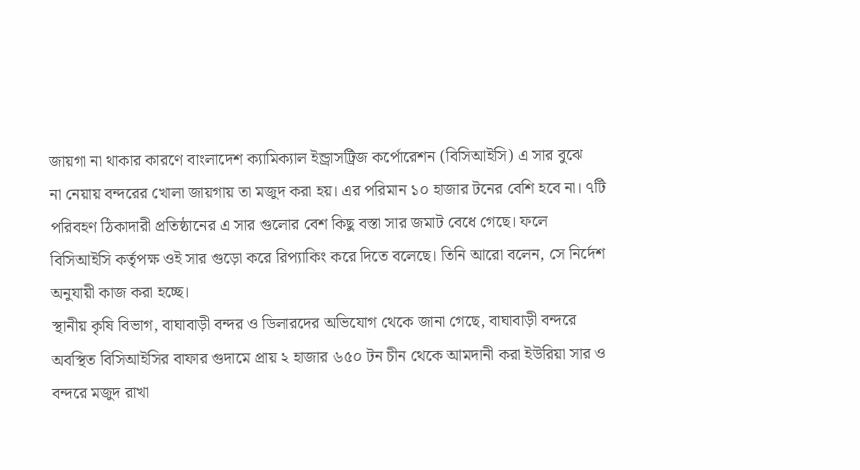জায়গা না থাকার কারণে বাংলাদেশ ক্যামিক্যাল ইন্ড্রাসট্রিজ কর্পোরেশন (বিসিআইসি) এ সার বুঝে
না নেয়ায় বন্দরের খোলা জায়গায় তা মজুদ করা হয়। এর পরিমান ১০ হাজার টনের বেশি হবে না। ৭টি
পরিবহণ ঠিকাদারী প্রতিষ্ঠানের এ সার গুলোর বেশ কিছু বস্তা সার জমাট বেধে গেছে। ফলে
বিসিআইসি কর্তৃপক্ষ ওই সার গুড়ো করে রিপ্যাকিং করে দিতে বলেছে। তিনি আরো বলেন, সে নির্দেশ
অনুযায়ী কাজ করা হচ্ছে।
স্থানীয় কৃষি বিভাগ, বাঘাবাড়ী বন্দর ও ডিলারদের অভিযোগ থেকে জানা গেছে, বাঘাবাড়ী বন্দরে
অবস্থিত বিসিআইসির বাফার গুদামে প্রায় ২ হাজার ৬৫০ টন চীন থেকে আমদানী করা ইউরিয়া সার ও
বন্দরে মজুদ রাখা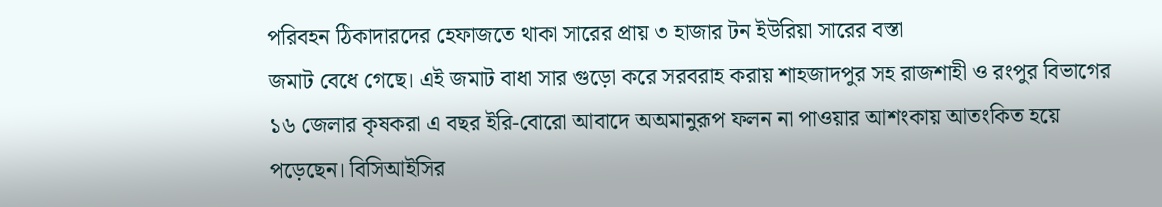পরিবহন ঠিকাদারদের হেফাজতে থাকা সারের প্রায় ৩ হাজার টন ইউরিয়া সারের বস্তা
জমাট বেধে গেছে। এই জমাট বাধা সার গুড়ো করে সরবরাহ করায় শাহজাদপুর সহ রাজশাহী ও রংপুর বিভাগের
১৬ জেলার কৃষকরা এ বছর ইরি-বোরো আবাদে অঅমানুরূপ ফলন না পাওয়ার আশংকায় আতংকিত হয়ে
পড়েছেন। বিসিআইসির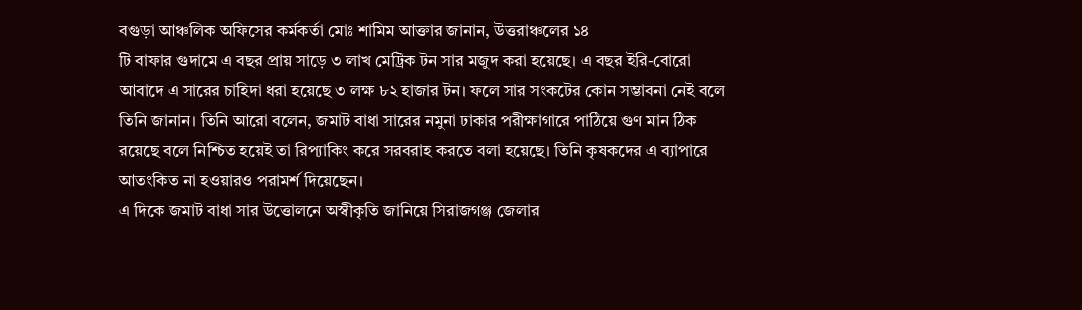বগুড়া আঞ্চলিক অফিসের কর্মকর্তা মোঃ শামিম আক্তার জানান, উত্তরাঞ্চলের ১৪
টি বাফার গুদামে এ বছর প্রায় সাড়ে ৩ লাখ মেট্রিক টন সার মজুদ করা হয়েছে। এ বছর ইরি-বোরো
আবাদে এ সারের চাহিদা ধরা হয়েছে ৩ লক্ষ ৮২ হাজার টন। ফলে সার সংকটের কোন সম্ভাবনা নেই বলে
তিনি জানান। তিনি আরো বলেন, জমাট বাধা সারের নমুনা ঢাকার পরীক্ষাগারে পাঠিয়ে গুণ মান ঠিক
রয়েছে বলে নিশ্চিত হয়েই তা রিপ্যাকিং করে সরবরাহ করতে বলা হয়েছে। তিনি কৃষকদের এ ব্যাপারে
আতংকিত না হওয়ারও পরামর্শ দিয়েছেন।
এ দিকে জমাট বাধা সার উত্তোলনে অস্বীকৃতি জানিয়ে সিরাজগঞ্জ জেলার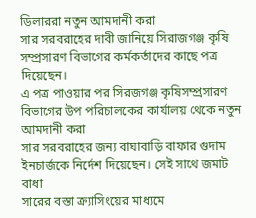ডিলাররা নতুন আমদানী করা
সার সরবরাহের দাবী জানিয়ে সিরাজগঞ্জ কৃষি সম্প্রসারণ বিভাগের কর্মকর্তাদের কাছে পত্র দিয়েছেন।
এ পত্র পাওয়ার পর সিরজগঞ্জ কৃষিসম্প্রসারণ বিভাগের উপ পরিচালকের কার্যালয় থেকে নতুন আমদানী করা
সার সরবরাহের জন্য বাঘাবাড়ি বাফার গুদাম ইনচার্জকে নির্দেশ দিয়েছেন। সেই সাথে জমাট বাধা
সারের বস্তা ক্র্যাসিংয়ের মাধ্যমে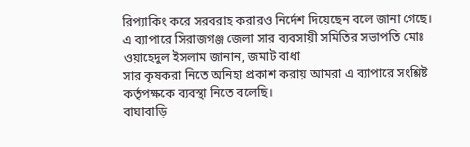রিপ্যাকিং করে সরবরাহ করারও নির্দেশ দিয়েছেন বলে জানা গেছে।
এ ব্যাপারে সিরাজগঞ্জ জেলা সার ব্যবসায়ী সমিতির সভাপতি মোঃ ওয়াহেদুল ইসলাম জানান, জমাট বাধা
সার কৃষকরা নিতে অনিহা প্রকাশ করায় আমরা এ ব্যাপারে সংশ্লিষ্ট কর্তৃপক্ষকে ব্যবস্থা নিতে বলেছি।
বাঘাবাড়ি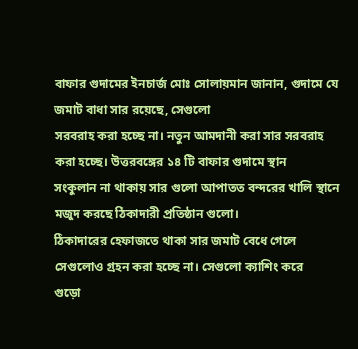বাফার গুদামের ইনচার্জ মোঃ সোলায়মান জানান, গুদামে যে জমাট বাধা সার রয়েছে, সেগুলো
সরবরাহ করা হচ্ছে না। নতুন আমদানী করা সার সরবরাহ করা হচ্ছে। উত্তরবঙ্গের ১৪ টি বাফার গুদামে স্থান
সংকুলান না থাকায় সার গুলো আপাতত বন্দরের খালি স্থানে মজুদ করছে ঠিকাদারী প্রতিষ্ঠান গুলো।
ঠিকাদারের হেফাজতে থাকা সার জমাট বেধে গেলে সেগুলোও গ্রহন করা হচ্ছে না। সেগুলো ক্যাশিং করে
গুড়ো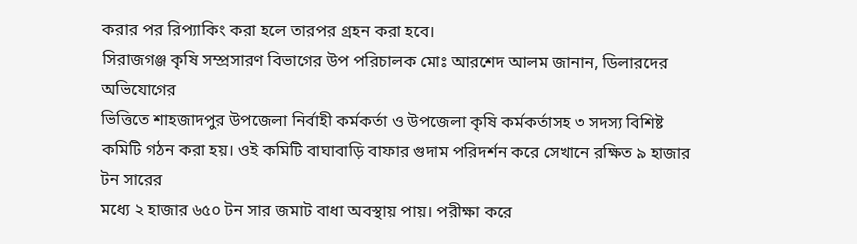করার পর রিপ্যাকিং করা হলে তারপর গ্রহন করা হবে।
সিরাজগঞ্জ কৃষি সম্প্রসারণ বিভাগের উপ পরিচালক মোঃ আরশেদ আলম জানান, ডিলারদের অভিযোগের
ভিত্তিতে শাহজাদপুর উপজেলা নির্বাহী কর্মকর্তা ও উপজেলা কৃষি কর্মকর্তাসহ ৩ সদস্য বিশিষ্ট
কমিটি গঠন করা হয়। ওই কমিটি বাঘাবাড়ি বাফার গুদাম পরিদর্শন করে সেখানে রক্ষিত ৯ হাজার টন সারের
মধ্যে ২ হাজার ৬৫০ টন সার জমাট বাধা অবস্থায় পায়। পরীক্ষা করে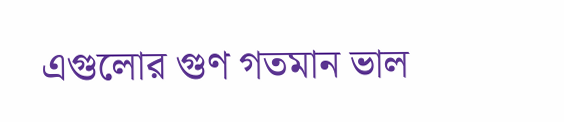এগুলোর গুণ গতমান ভাল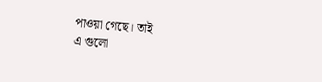পাওয়া গেছে। তাই
এ গুলো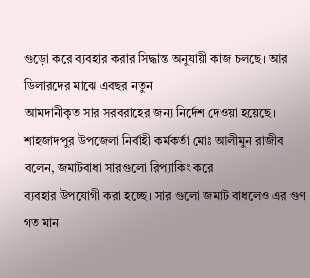গুড়ো করে ব্যবহার করার সিদ্ধান্ত অনুযায়ী কাজ চলছে। আর ডিলারদের মাঝে এবছর নতুন
আমদানীকৃত সার সরবরাহের জন্য নির্দেশ দেওয়া হয়েছে।
শাহজাদপুর উপজেলা নির্বাহী কর্মকর্তা মোঃ আলীমুন রাজীব বলেন, জমাটবাধা সারগুলো রিপ্যাকিং করে
ব্যবহার উপযোগী করা হচ্ছে। সার গুলো জমাট বাধলেও এর গুণ গত মান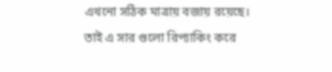এখনো সঠিক মাত্রায় বজায় রয়েছে।
তাই এ সার গুলো রিপ্যাকিং করে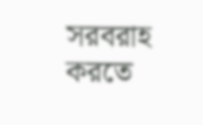সরবরাহ করতে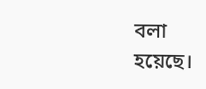বলা হয়েছে।